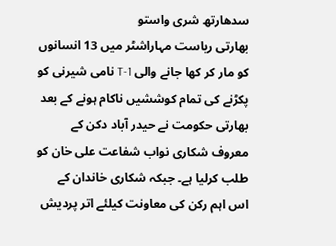سدھارتھ شری واستو
بھارتی ریاست مہاراشٹر میں 13 انسانوں کو مار کر کھا جانے والی T-1 نامی شیرنی کو پکڑنے کی تمام کوششیں ناکام ہونے کے بعد بھارتی حکومت نے حیدر آباد دکن کے معروف شکاری نواب شفاعت علی خان کو طلب کرلیا ہے۔ جبکہ شکاری خاندان کے اس اہم رکن کی معاونت کیلئے اتر پردیش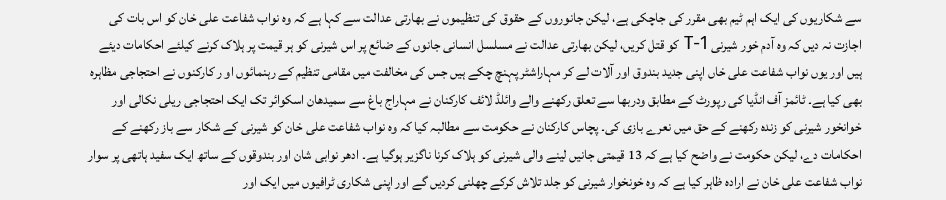سے شکاریوں کی ایک اہم ٹیم بھی مقرر کی جاچکی ہے، لیکن جانوروں کے حقوق کی تنظیموں نے بھارتی عدالت سے کہا ہے کہ وہ نواب شفاعت علی خان کو اس بات کی اجازت نہ دیں کہ وہ آدم خور شیرنی T-1 کو قتل کریں، لیکن بھارتی عدالت نے مسلسل انسانی جانوں کے ضائع پر اس شیرنی کو ہر قیمت پر ہلاک کرنے کیلئے احکامات دیئے ہیں اور یوں نواب شفاعت علی خاں اپنی جدید بندوق اور آلات لے کر مہاراشٹر پہنچ چکے ہیں جس کی مخالفت میں مقامی تنظیم کے رہنمائوں او ر کارکنوں نے احتجاجی مظاہرہ بھی کیا ہے۔ ٹائمز آف انڈیا کی رپورٹ کے مطابق ودربھا سے تعلق رکھنے والے وائلڈ لائف کارکنان نے مہاراج باغ سے سمیدھان اسکوائر تک ایک احتجاجی ریلی نکالی اور خوانخور شیرنی کو زندہ رکھنے کے حق میں نعرے بازی کی۔ پچاس کارکنان نے حکومت سے مطالبہ کیا کہ وہ نواب شفاعت علی خان کو شیرنی کے شکار سے باز رکھنے کے احکامات دے، لیکن حکومت نے واضح کیا ہے کہ 13 قیمتی جانیں لینے والی شیرنی کو ہلاک کرنا ناگزیر ہوگیا ہے۔ ادھر نوابی شان اور بندوقوں کے ساتھ ایک سفید ہاتھی پر سوار نواب شفاعت علی خان نے ارادہ ظاہر کیا ہے کہ وہ خونخوار شیرنی کو جلد تلاش کرکے چھلنی کردیں گے اور اپنی شکاری ٹرافیوں میں ایک اور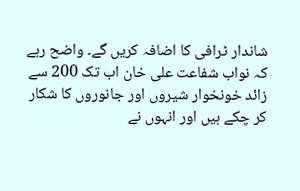شاندار ٹرافی کا اضافہ کریں گے۔ واضح رہے کہ نواب شفاعت علی خان اب تک 200 سے زائد خونخوار شیروں اور جانوروں کا شکار کر چکے ہیں اور انہوں نے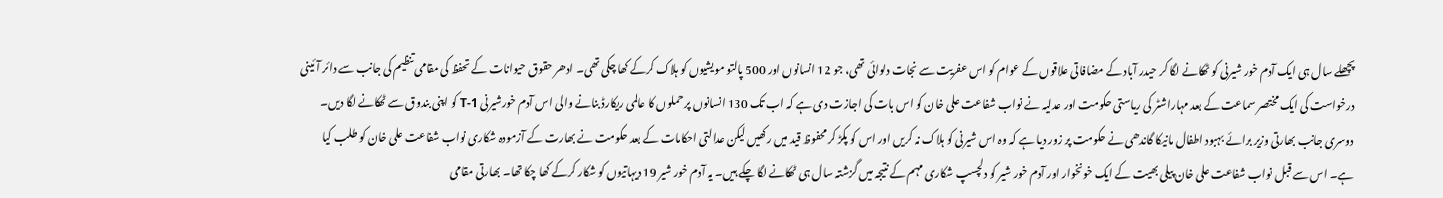پچھلے سال ہی ایک آدم خور شیرنی کو ٹھکانے لگا کر حیدر آباد کے مضافاتی علاقوں کے عوام کو اس عفریت سے نجات دلوائی تھی، جو 12 انسانوں اور 500 پالتو مویشیوں کو ہلاک کرکے کھا چکی تھی۔ ادھر حقوق حیوانات کے تحفظ کی مقامی تنظیم کی جانب سے دائر آئینی درخواست کی ایک مختصر سماعت کے بعد مہاراشٹر کی ریاستی حکومت اور عدلیہ نے نواب شفاعت علی خان کو اس بات کی اجازت دی ہے کہ اب تک 130 انسانوں پر حملوں کا عالمی ریکارڈ بنانے والی اس آدم خورشیرنی T-1 کو اپنی بندوق سے ٹھکانے لگا دیں۔ دوسری جانب بھارتی وزیر برائے بہبود اطفال مانیکا گاندھی نے حکومت پر زور دیا ہے کہ وہ اس شیرنی کو ہلاک نہ کریں اور اس کو پکڑ کر محفوظ قید میں رکھیں لیکن عدالتی احکامات کے بعد حکومت نے بھارت کے آزمودہ شکاری نواب شفاعت علی خان کو طلب کیا ہے۔ اس سے قبل نواب شفاعت علی خان پیلی بھیت کے ایک خونخوار اور آدم خور شیر کو دلچسپ شکاری مہم کے نتیجہ میں گزشتہ سال ہی ٹھکانے لگا چکے ہیں۔ یہ آدم خور شیر 19 دیہاتیوں کو شکار کرکے کھا چکا تھا۔ بھارتی مقامی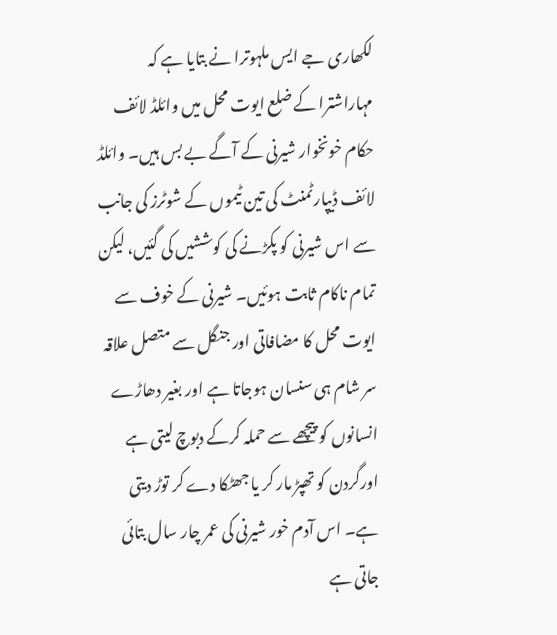لکھاری جے ایس ملہوترا نے بتایا ہے کہ مہاراشترا کے ضلع ایوت محل میں وائلڈ لائف حکام خونخوار شیرنی کے آگے بے بس ہیں۔ وائلڈ لائف ڈیپارٹمنٹ کی تین ٹیموں کے شوٹرز کی جانب سے اس شیرنی کو پکڑنے کی کوششیں کی گئیں، لیکن تمام ناکام ثابت ہوئیں۔ شیرنی کے خوف سے ایوت محل کا مضافاتی اور جنگل سے متصل علاقہ سر شام ہی سنسان ہوجاتا ہے اور بغیر دھاڑے انسانوں کو پیچھے سے حملہ کرکے دبوچ لیتی ہے اورگردن کو تھپڑ مار کر یا جھٹکا دے کر توڑ دیتی ہے۔ اس آدم خور شیرنی کی عمر چار سال بتائی جاتی ہے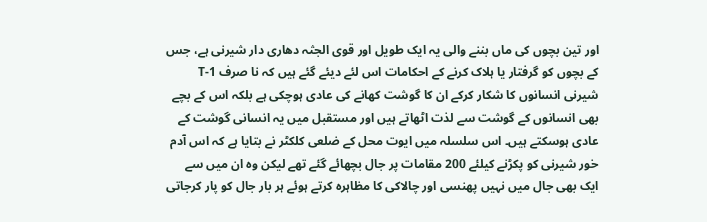اور تین بچوں کی ماں بننے والی یہ ایک طویل اور قوی الجثہ دھاری دار شیرنی ہے، جس کے بچوں کو گرفتار یا ہلاک کرنے کے احکامات اس لئے دیئے گئے ہیں کہ نا صرف T-1 شیرنی انسانوں کا شکار کرکے ان کا گوشت کھانے کی عادی ہوچکی ہے بلکہ اس کے بچے بھی انسانوں کے گوشت سے لذت اٹھاتے ہیں اور مستقبل میں یہ انسانی گوشت کے عادی ہوسکتے ہیں۔ اس سلسلہ میں ایوت محل کے ضلعی کلکٹر نے بتایا ہے کہ اس آدم خور شیرنی کو پکڑنے کیلئے 200 مقامات پر جال بچھائے گئے تھے لیکن وہ ان میں سے ایک بھی جال میں نہیں پھنسی اور چالاکی کا مظاہرہ کرتے ہوئے ہر بار جال کو پار کرجاتی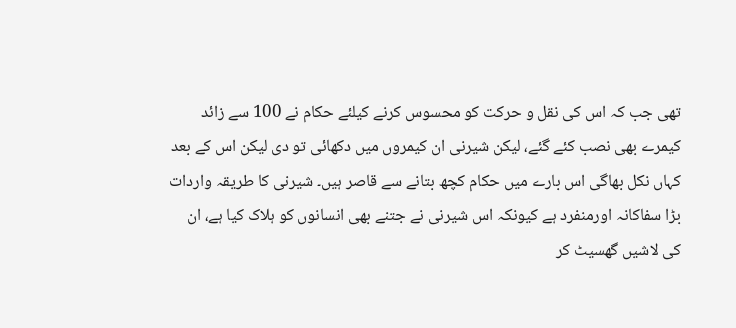تھی جب کہ اس کی نقل و حرکت کو محسوس کرنے کیلئے حکام نے 100 سے زائد کیمرے بھی نصب کئے گئے، لیکن شیرنی ان کیمروں میں دکھائی تو دی لیکن اس کے بعد کہاں نکل بھاگی اس بارے میں حکام کچھ بتانے سے قاصر ہیں۔ شیرنی کا طریقہ واردات بڑا سفاکانہ اورمنفرد ہے کیونکہ اس شیرنی نے جتنے بھی انسانوں کو ہلاک کیا ہے، ان کی لاشیں گھسیٹ کر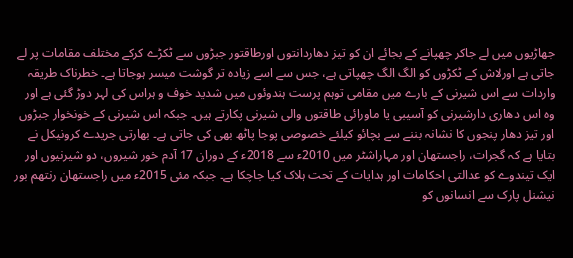جھاڑیوں میں لے جاکر چھپانے کے بجائے ان کو تیز دھاردانتوں اورطاقتور جبڑوں سے ٹکڑے کرکے مختلف مقامات پر لے جاتی ہے اورلاش کے ٹکڑوں کو الگ الگ چھپاتی ہے، جس سے اسے زیادہ تر گوشت میسر ہوجاتا ہے۔ خطرناک طریقہ واردات سے اس شیرنی کے بارے میں مقامی توہم پرست ہندوئوں میں شدید خوف و ہراس کی لہر دوڑ گئی ہے اور وہ اس دھاری دارشیرنی کو آسیبی یا ماورائی طاقتوں والی شیرنی پکارتے ہیں۔ جبکہ اس شیرنی کے خونخوار جبڑوں اور تیز دھار پنجوں کا نشانہ بننے سے بچائو کیلئے خصوصی پوجا پاٹھ بھی کی جاتی ہے۔ بھارتی جریدے کرونیکل نے بتایا ہے کہ گجرات، راجستھان اور مہاراشٹر میں 2010ء سے 2018ء کے دوران 17 آدم خور شیروں، دو شیرنیوں اور ایک تیندوے کو عدالتی احکامات اور ہدایات کے تحت ہلاک کیا جاچکا ہے۔ جبکہ مئی 2015ء میں راجستھان رنتھم بور نیشنل پارک سے انسانوں کو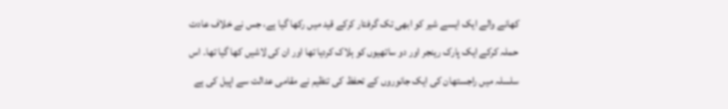کھانے والے ایک ایسے شیر کو ابھی تک گرفتار کرکے قید میں رکھا گیا ہے، جس نے خلاف عادت حملہ کرکے ایک پارک رینجر اور دو ساتھیوں کو ہلاک کردیا تھا اور ان کی لاشیں کھا گیا تھا۔ اس سلسلہ میں راجستھان کی ایک جانوروں کے تحفظ کی تنظیم نے مقامی عدالت سے اپیل کی ہے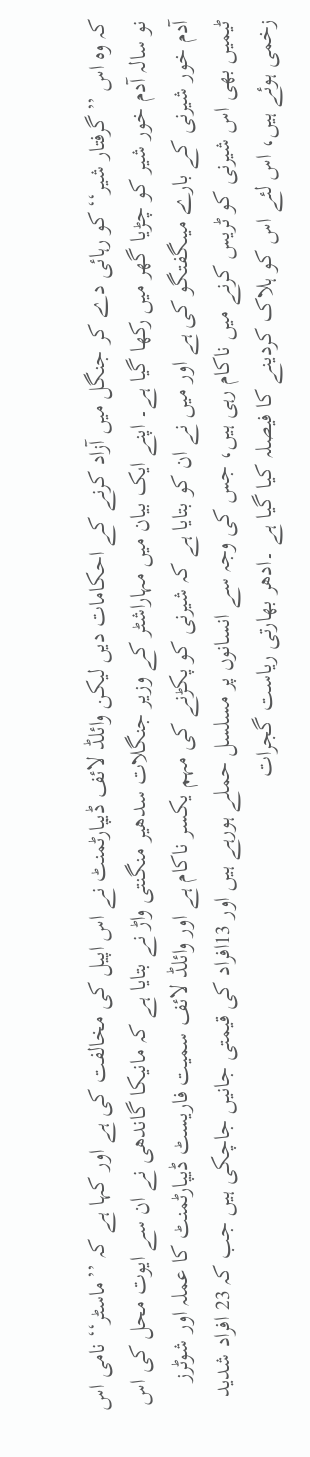کہ وہ اس ’’گرفتار شیر‘‘کو رہائی دے کر جنگل میں آزاد کرنے کے احکامات دیں لیکن وائلڈ لائف ڈیپارٹمنٹ نے اس اپیل کی مخالفت کی ہے اور کہا ہے کہ ’’ماسٹر‘‘ نامی اس نو سالہ آدم خور شیر کو چڑیا گھر میں رکھا گیا ہے۔ اپنے ایک بیان میں مہاراشٹر کے وزیر جنگلات سدھیر منگنتی واڑ نے بتایا ہے کہ مانیکا گاندھی نے ان سے ایوت محل کی اس آدم خور شیرنی کے بارے میںگفتگو کی ہے اور میں نے ان کو بتایا ہے کہ شیرنی کو پکڑنے کی مہم یکسر ناکام ہے اور وائلڈ لائف سمیت فاریسٹ ڈیپارٹمنٹ کا عملہ اور شوٹرز ٹیمیں بھی اس شیرنی کو ٹریس کرنے میں ناکام رہی ہیں، جس کی وجہ سے انسانوں پر مسلسل حملے ہورہے ہیں اور 13افراد کی قیمتی جانیں جاچکی ہیں جب کہ 23 افراد شدید زخمی ہوئے ہیں، اس لئے اس کو ہلاک کردینے کا فیصلہ کیا گیا ہے ۔ادھر بھارتی ریاست گجرات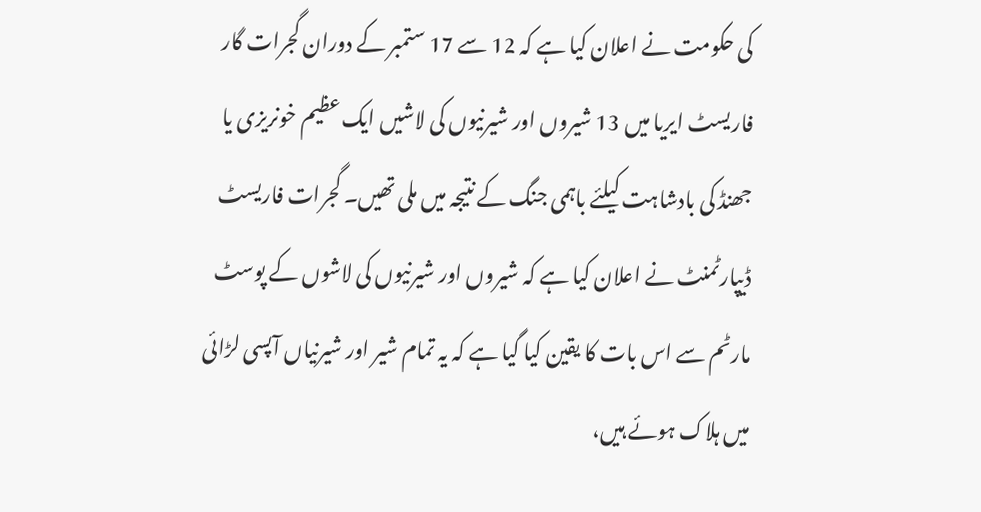کی حکومت نے اعلان کیا ہے کہ 12 سے 17 ستمبر کے دوران گجرات گار فاریسٹ ایریا میں 13 شیروں اور شیرنیوں کی لاشیں ایک عظیم خونریزی یا جھنڈ کی بادشاہت کیلئے باہمی جنگ کے نتیجہ میں ملی تھیں۔ گجرات فاریسٹ ڈیپارٹمنٹ نے اعلان کیا ہے کہ شیروں اور شیرنیوں کی لاشوں کے پوسٹ مارٹم سے اس بات کا یقین کیا گیا ہے کہ یہ تمام شیر اور شیرنیاں آپسی لڑائی میں ہلاک ہوئے ہیں،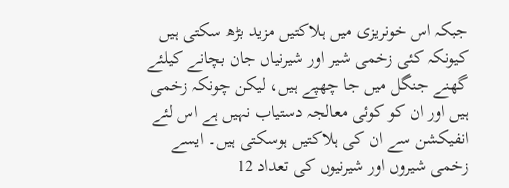جبکہ اس خونریزی میں ہلاکتیں مزید بڑھ سکتی ہیں کیونکہ کئی زخمی شیر اور شیرنیاں جان بچانے کیلئے گھنے جنگل میں جا چھپے ہیں، لیکن چونکہ زخمی ہیں اور ان کو کوئی معالجہ دستیاب نہیں ہے اس لئے انفیکشن سے ان کی ہلاکتیں ہوسکتی ہیں۔ ایسے زخمی شیروں اور شیرنیوں کی تعداد 12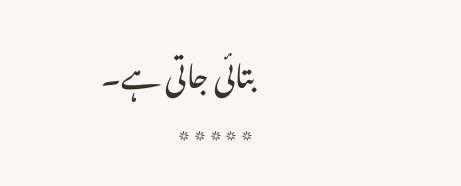بتائی جاتی ہے۔
٭٭٭٭٭